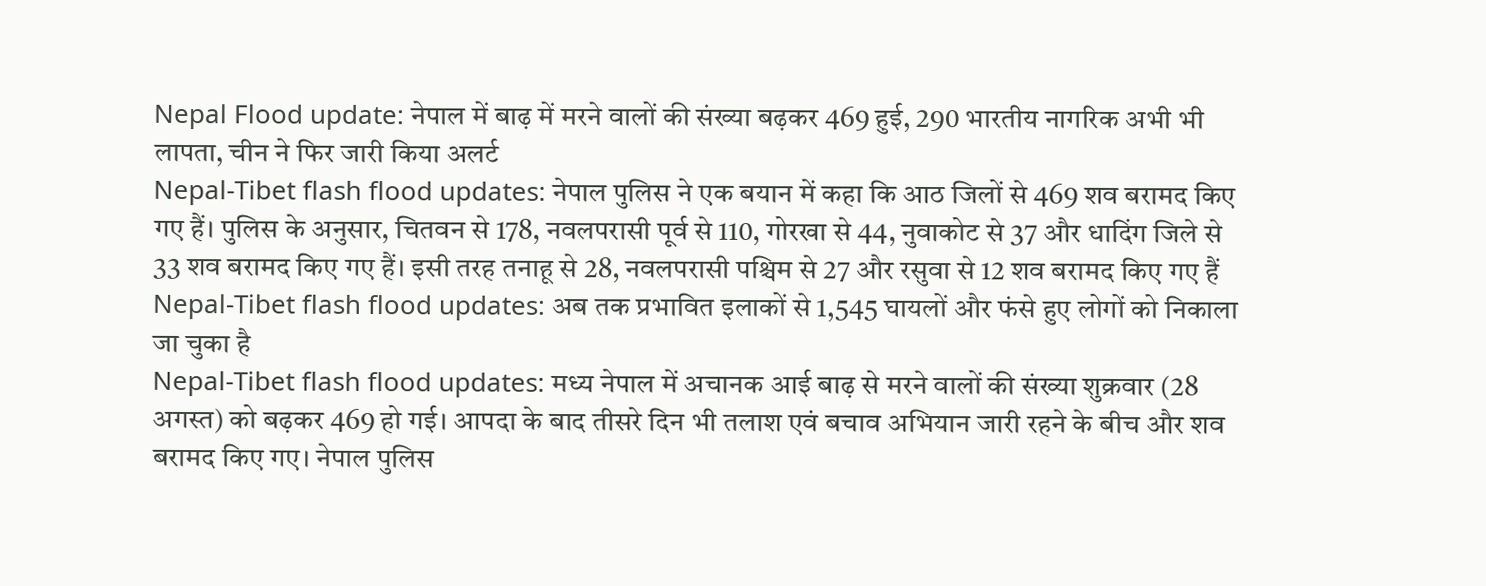Nepal Flood update: नेपाल में बाढ़ में मरने वालों की संख्या बढ़कर 469 हुई, 290 भारतीय नागरिक अभी भी लापता, चीन ने फिर जारी किया अलर्ट
Nepal-Tibet flash flood updates: नेपाल पुलिस ने एक बयान में कहा कि आठ जिलों से 469 शव बरामद किए गए हैं। पुलिस के अनुसार, चितवन से 178, नवलपरासी पूर्व से 110, गोरखा से 44, नुवाकोट से 37 और धादिंग जिले से 33 शव बरामद किए गए हैं। इसी तरह तनाहू से 28, नवलपरासी पश्चिम से 27 और रसुवा से 12 शव बरामद किए गए हैं
Nepal-Tibet flash flood updates: अब तक प्रभावित इलाकों से 1,545 घायलों और फंसे हुए लोगों को निकाला जा चुका है
Nepal-Tibet flash flood updates: मध्य नेपाल में अचानक आई बाढ़ से मरने वालों की संख्या शुक्रवार (28 अगस्त) को बढ़कर 469 हो गई। आपदा के बाद तीसरे दिन भी तलाश एवं बचाव अभियान जारी रहने के बीच और शव बरामद किए गए। नेपाल पुलिस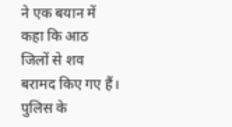ने एक बयान में कहा कि आठ जिलों से शव बरामद किए गए हैं। पुलिस के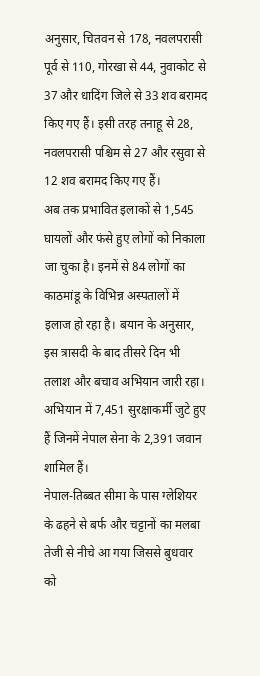अनुसार, चितवन से 178, नवलपरासी पूर्व से 110, गोरखा से 44, नुवाकोट से 37 और धादिंग जिले से 33 शव बरामद किए गए हैं। इसी तरह तनाहू से 28, नवलपरासी पश्चिम से 27 और रसुवा से 12 शव बरामद किए गए हैं।
अब तक प्रभावित इलाकों से 1,545 घायलों और फंसे हुए लोगों को निकाला जा चुका है। इनमें से 84 लोगों का काठमांडू के विभिन्न अस्पतालों में इलाज हो रहा है। बयान के अनुसार, इस त्रासदी के बाद तीसरे दिन भी तलाश और बचाव अभियान जारी रहा। अभियान में 7,451 सुरक्षाकर्मी जुटे हुए हैं जिनमें नेपाल सेना के 2,391 जवान शामिल हैं।
नेपाल-तिब्बत सीमा के पास ग्लेशियर के ढहने से बर्फ और चट्टानों का मलबा तेजी से नीचे आ गया जिससे बुधवार को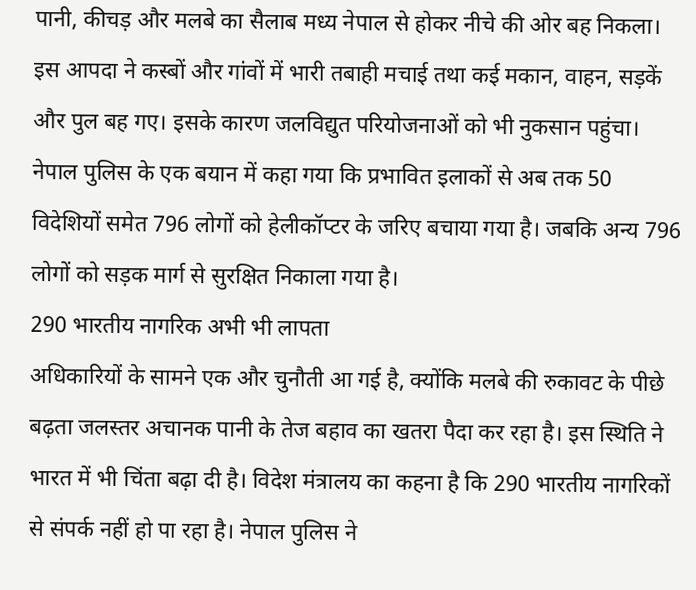पानी, कीचड़ और मलबे का सैलाब मध्य नेपाल से होकर नीचे की ओर बह निकला। इस आपदा ने कस्बों और गांवों में भारी तबाही मचाई तथा कई मकान, वाहन, सड़कें और पुल बह गए। इसके कारण जलविद्युत परियोजनाओं को भी नुकसान पहुंचा।
नेपाल पुलिस के एक बयान में कहा गया कि प्रभावित इलाकों से अब तक 50 विदेशियों समेत 796 लोगों को हेलीकॉप्टर के जरिए बचाया गया है। जबकि अन्य 796 लोगों को सड़क मार्ग से सुरक्षित निकाला गया है।
290 भारतीय नागरिक अभी भी लापता
अधिकारियों के सामने एक और चुनौती आ गई है, क्योंकि मलबे की रुकावट के पीछे बढ़ता जलस्तर अचानक पानी के तेज बहाव का खतरा पैदा कर रहा है। इस स्थिति ने भारत में भी चिंता बढ़ा दी है। विदेश मंत्रालय का कहना है कि 290 भारतीय नागरिकों से संपर्क नहीं हो पा रहा है। नेपाल पुलिस ने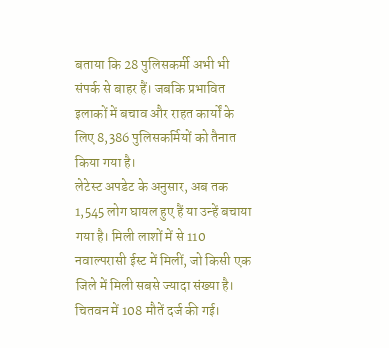बताया कि 28 पुलिसकर्मी अभी भी संपर्क से बाहर हैं। जबकि प्रभावित इलाकों में बचाव और राहत कार्यों के लिए 8,386 पुलिसकर्मियों को तैनात किया गया है।
लेटेस्ट अपडेट के अनुसार, अब तक 1,545 लोग घायल हुए हैं या उन्हें बचाया गया है। मिली लाशों में से 110 नवाल्परासी ईस्ट में मिलीं, जो किसी एक जिले में मिली सबसे ज्यादा संख्या है। चितवन में 108 मौतें दर्ज की गई।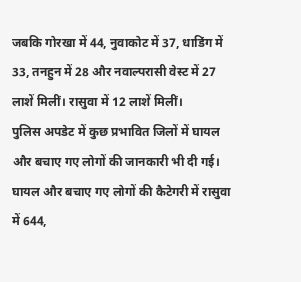जबकि गोरखा में 44, नुवाकोट में 37, धाडिंग में 33, तनहुन में 28 और नवाल्परासी वेस्ट में 27 लाशें मिलीं। रासुवा में 12 लाशें मिलीं।
पुलिस अपडेट में कुछ प्रभावित जिलों में घायल और बचाए गए लोगों की जानकारी भी दी गई। घायल और बचाए गए लोगों की कैटेगरी में रासुवा में 644,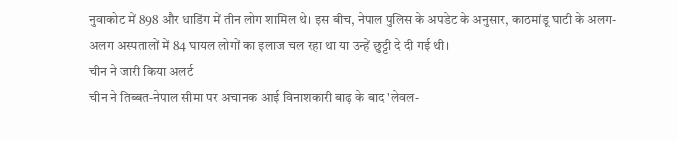नुवाकोट में 898 और धाडिंग में तीन लोग शामिल थे। इस बीच, नेपाल पुलिस के अपडेट के अनुसार, काठमांडू घाटी के अलग-अलग अस्पतालों में 84 घायल लोगों का इलाज चल रहा था या उन्हें छुट्टी दे दी गई थी।
चीन ने जारी किया अलर्ट
चीन ने तिब्बत-नेपाल सीमा पर अचानक आई विनाशकारी बाढ़ के बाद 'लेवल-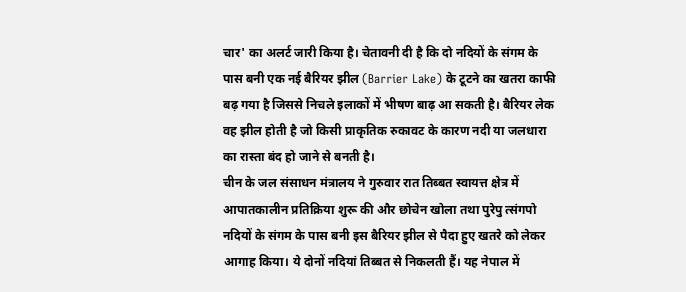चार' का अलर्ट जारी किया है। चेतावनी दी है कि दो नदियों के संगम के पास बनी एक नई बैरियर झील (Barrier Lake) के टूटने का खतरा काफी बढ़ गया है जिससे निचले इलाकों में भीषण बाढ़ आ सकती है। बैरियर लेक वह झील होती है जो किसी प्राकृतिक रुकावट के कारण नदी या जलधारा का रास्ता बंद हो जाने से बनती है।
चीन के जल संसाधन मंत्रालय ने गुरुवार रात तिब्बत स्वायत्त क्षेत्र में आपातकालीन प्रतिक्रिया शुरू की और छोचेन खोला तथा पुरेपु त्संगपो नदियों के संगम के पास बनी इस बैरियर झील से पैदा हुए खतरे को लेकर आगाह किया। ये दोनों नदियां तिब्बत से निकलती हैं। यह नेपाल में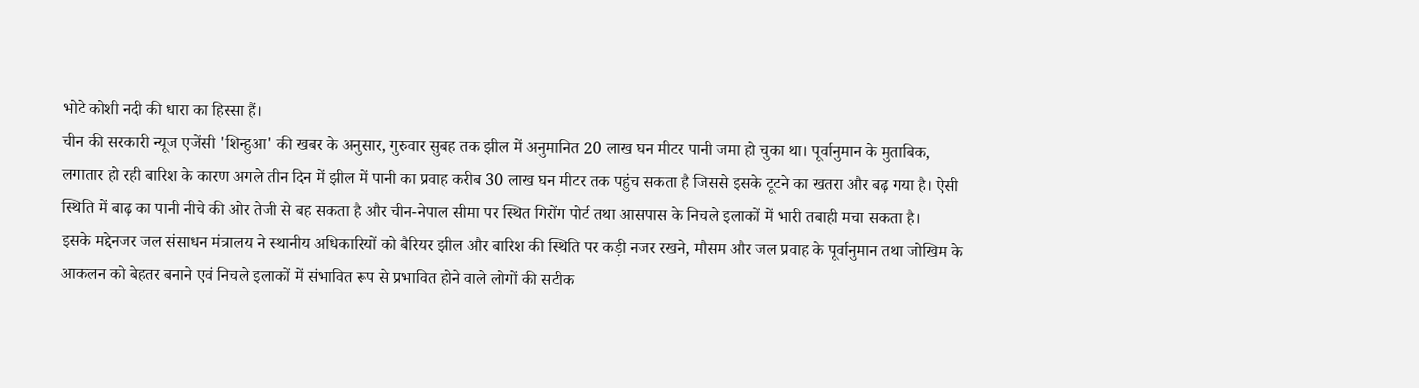भोटे कोशी नदी की धारा का हिस्सा हैं।
चीन की सरकारी न्यूज एजेंसी 'शिन्हुआ' की खबर के अनुसार, गुरुवार सुबह तक झील में अनुमानित 20 लाख घन मीटर पानी जमा हो चुका था। पूर्वानुमान के मुताबिक, लगातार हो रही बारिश के कारण अगले तीन दिन में झील में पानी का प्रवाह करीब 30 लाख घन मीटर तक पहुंच सकता है जिससे इसके टूटने का खतरा और बढ़ गया है। ऐसी स्थिति में बाढ़ का पानी नीचे की ओर तेजी से बह सकता है और चीन-नेपाल सीमा पर स्थित गिरोंग पोर्ट तथा आसपास के निचले इलाकों में भारी तबाही मचा सकता है।
इसके मद्देनजर जल संसाधन मंत्रालय ने स्थानीय अधिकारियों को बैरियर झील और बारिश की स्थिति पर कड़ी नजर रखने, मौसम और जल प्रवाह के पूर्वानुमान तथा जोखिम के आकलन को बेहतर बनाने एवं निचले इलाकों में संभावित रूप से प्रभावित होने वाले लोगों की सटीक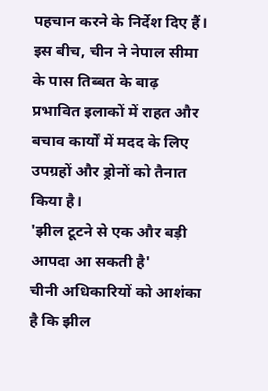पहचान करने के निर्देश दिए हैं। इस बीच, चीन ने नेपाल सीमा के पास तिब्बत के बाढ़ प्रभावित इलाकों में राहत और बचाव कार्यों में मदद के लिए उपग्रहों और ड्रोनों को तैनात किया है।
'झील टूटने से एक और बड़ी आपदा आ सकती है'
चीनी अधिकारियों को आशंका है कि झील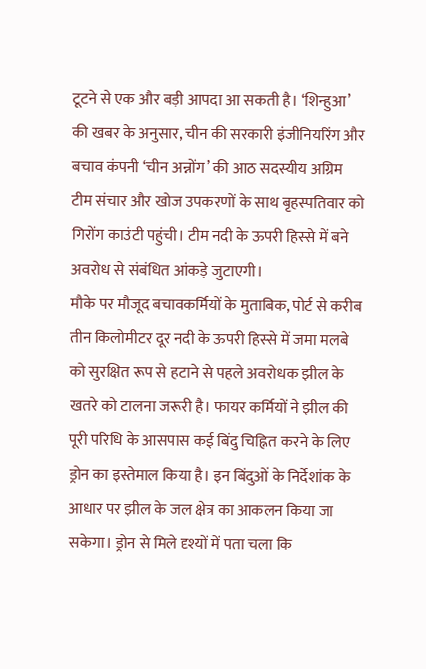टूटने से एक और बड़ी आपदा आ सकती है। ‘शिन्हुआ’ की खबर के अनुसार, चीन की सरकारी इंजीनियरिंग और बचाव कंपनी ‘चीन अन्नोंग’ की आठ सदस्यीय अग्रिम टीम संचार और खोज उपकरणों के साथ बृहस्पतिवार को गिरोंग काउंटी पहुंची। टीम नदी के ऊपरी हिस्से में बने अवरोध से संबंधित आंकड़े जुटाएगी।
मौके पर मौजूद बचावकर्मियों के मुताबिक, पोर्ट से करीब तीन किलोमीटर दूर नदी के ऊपरी हिस्से में जमा मलबे को सुरक्षित रूप से हटाने से पहले अवरोधक झील के खतरे को टालना जरूरी है। फायर कर्मियों ने झील की पूरी परिधि के आसपास कई बिंदु चिह्नित करने के लिए ड्रोन का इस्तेमाल किया है। इन बिंदुओं के निर्देशांक के आधार पर झील के जल क्षेत्र का आकलन किया जा सकेगा। ड्रोन से मिले दृश्यों में पता चला कि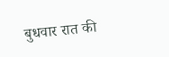बुधवार रात की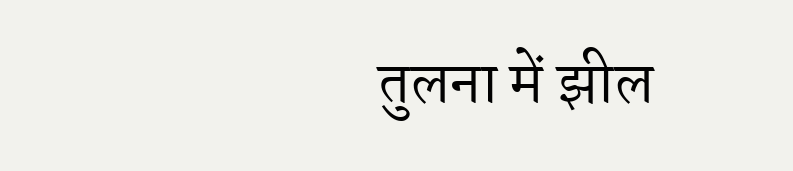तुलना में झील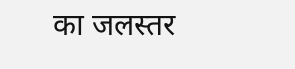का जलस्तर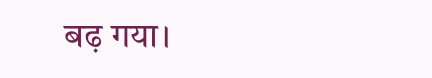बढ़ गया।